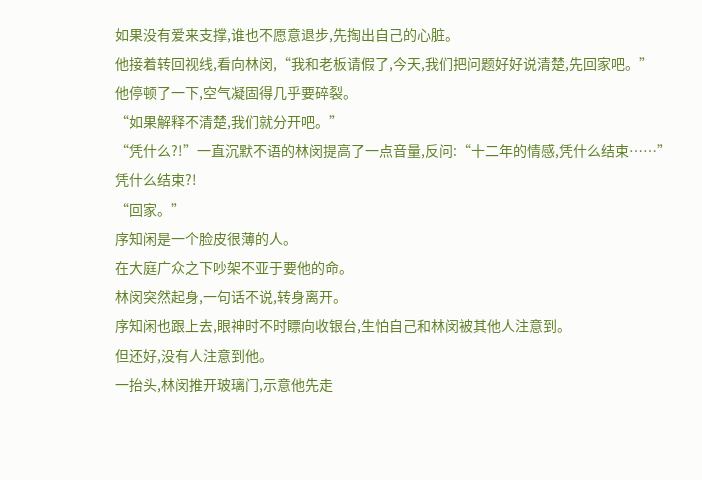如果没有爱来支撑,谁也不愿意退步,先掏出自己的心脏。
他接着转回视线,看向林闵,“我和老板请假了,今天,我们把问题好好说清楚,先回家吧。”
他停顿了一下,空气凝固得几乎要碎裂。
“如果解释不清楚,我们就分开吧。”
“凭什么?!”一直沉默不语的林闵提高了一点音量,反问:“十二年的情感,凭什么结束……”
凭什么结束?!
“回家。”
序知闲是一个脸皮很薄的人。
在大庭广众之下吵架不亚于要他的命。
林闵突然起身,一句话不说,转身离开。
序知闲也跟上去,眼神时不时瞟向收银台,生怕自己和林闵被其他人注意到。
但还好,没有人注意到他。
一抬头,林闵推开玻璃门,示意他先走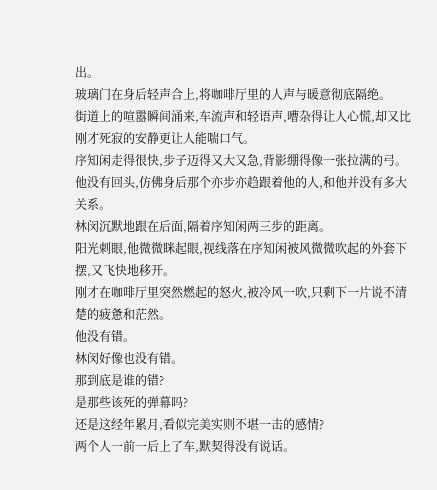出。
玻璃门在身后轻声合上,将咖啡厅里的人声与暖意彻底隔绝。
街道上的喧嚣瞬间涌来,车流声和轻语声,嘈杂得让人心慌,却又比刚才死寂的安静更让人能喘口气。
序知闲走得很快,步子迈得又大又急,背影绷得像一张拉满的弓。
他没有回头,仿佛身后那个亦步亦趋跟着他的人,和他并没有多大关系。
林闵沉默地跟在后面,隔着序知闲两三步的距离。
阳光刺眼,他微微眯起眼,视线落在序知闲被风微微吹起的外套下摆,又飞快地移开。
刚才在咖啡厅里突然燃起的怒火,被冷风一吹,只剩下一片说不清楚的疲惫和茫然。
他没有错。
林闵好像也没有错。
那到底是谁的错?
是那些该死的弹幕吗?
还是这经年累月,看似完美实则不堪一击的感情?
两个人一前一后上了车,默契得没有说话。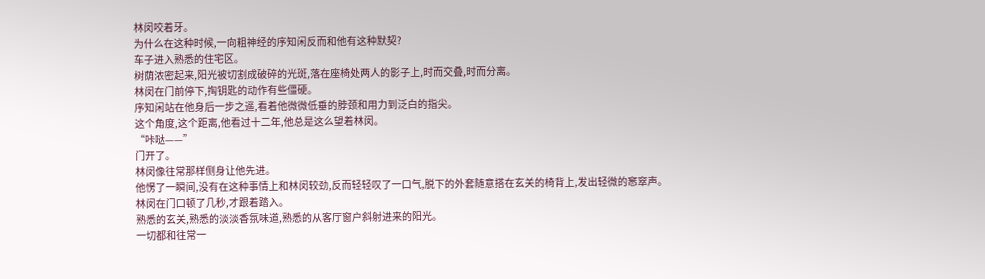林闵咬着牙。
为什么在这种时候,一向粗神经的序知闲反而和他有这种默契?
车子进入熟悉的住宅区。
树荫浓密起来,阳光被切割成破碎的光斑,落在座椅处两人的影子上,时而交叠,时而分离。
林闵在门前停下,掏钥匙的动作有些僵硬。
序知闲站在他身后一步之遥,看着他微微低垂的脖颈和用力到泛白的指尖。
这个角度,这个距离,他看过十二年,他总是这么望着林闵。
“咔哒——”
门开了。
林闵像往常那样侧身让他先进。
他愣了一瞬间,没有在这种事情上和林闵较劲,反而轻轻叹了一口气,脱下的外套随意搭在玄关的椅背上,发出轻微的窸窣声。
林闵在门口顿了几秒,才跟着踏入。
熟悉的玄关,熟悉的淡淡香氛味道,熟悉的从客厅窗户斜射进来的阳光。
一切都和往常一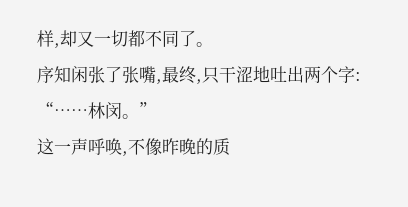样,却又一切都不同了。
序知闲张了张嘴,最终,只干涩地吐出两个字:
“……林闵。”
这一声呼唤,不像昨晚的质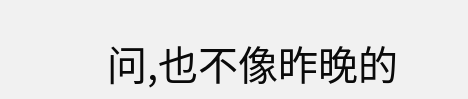问,也不像昨晚的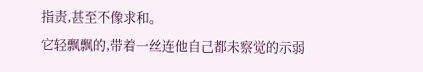指责,甚至不像求和。
它轻飘飘的,带着一丝连他自己都未察觉的示弱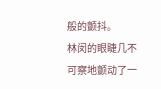般的颤抖。
林闵的眼睫几不可察地颤动了一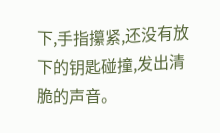下,手指攥紧,还没有放下的钥匙碰撞,发出清脆的声音。